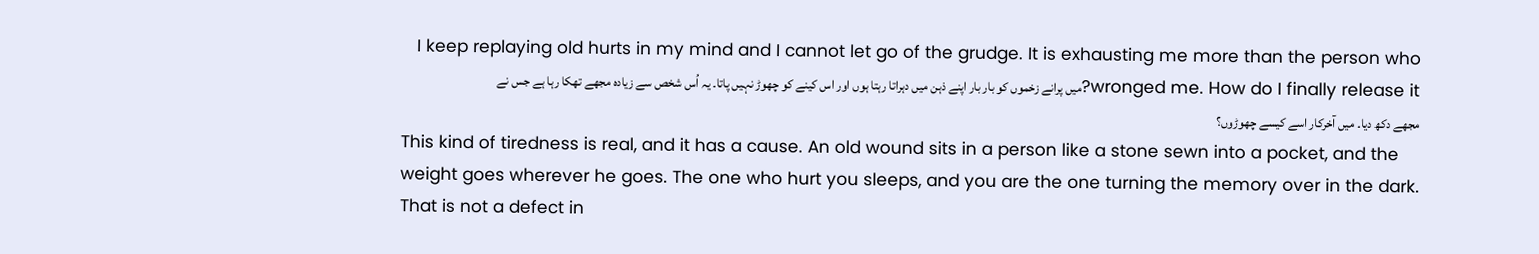I keep replaying old hurts in my mind and I cannot let go of the grudge. It is exhausting me more than the person who wronged me. How do I finally release it?میں پرانے زخموں کو بار بار اپنے ذہن میں دہراتا رہتا ہوں اور اس کینے کو چھوڑ نہیں پاتا۔ یہ اُس شخص سے زیادہ مجھے تھکا رہا ہے جس نے مجھے دکھ دیا۔ میں آخرکار اسے کیسے چھوڑوں؟
This kind of tiredness is real, and it has a cause. An old wound sits in a person like a stone sewn into a pocket, and the weight goes wherever he goes. The one who hurt you sleeps, and you are the one turning the memory over in the dark. That is not a defect in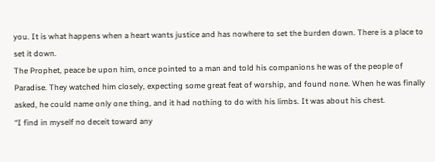you. It is what happens when a heart wants justice and has nowhere to set the burden down. There is a place to set it down.
The Prophet, peace be upon him, once pointed to a man and told his companions he was of the people of Paradise. They watched him closely, expecting some great feat of worship, and found none. When he was finally asked, he could name only one thing, and it had nothing to do with his limbs. It was about his chest.
“I find in myself no deceit toward any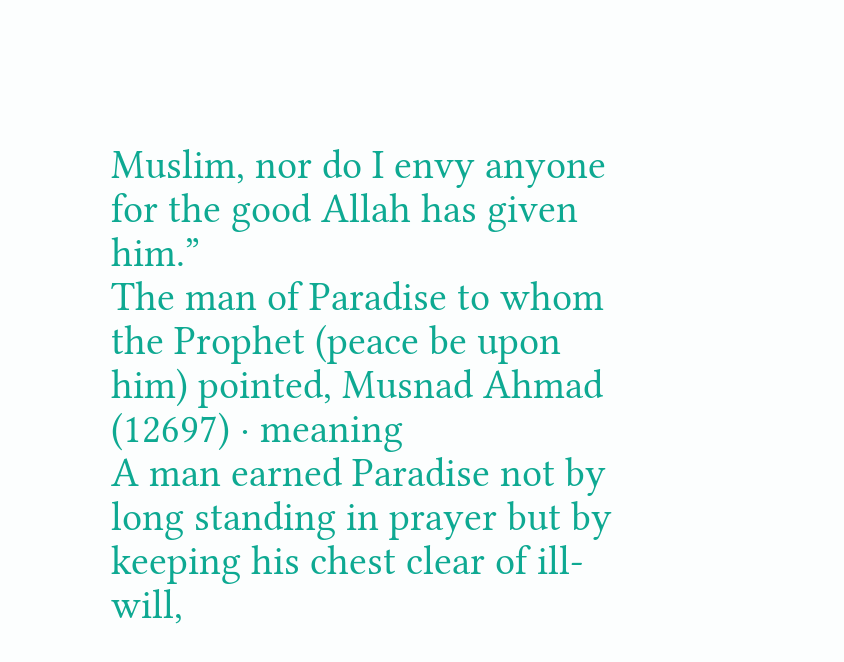Muslim, nor do I envy anyone for the good Allah has given him.”
The man of Paradise to whom the Prophet (peace be upon him) pointed, Musnad Ahmad (12697) · meaning
A man earned Paradise not by long standing in prayer but by keeping his chest clear of ill-will,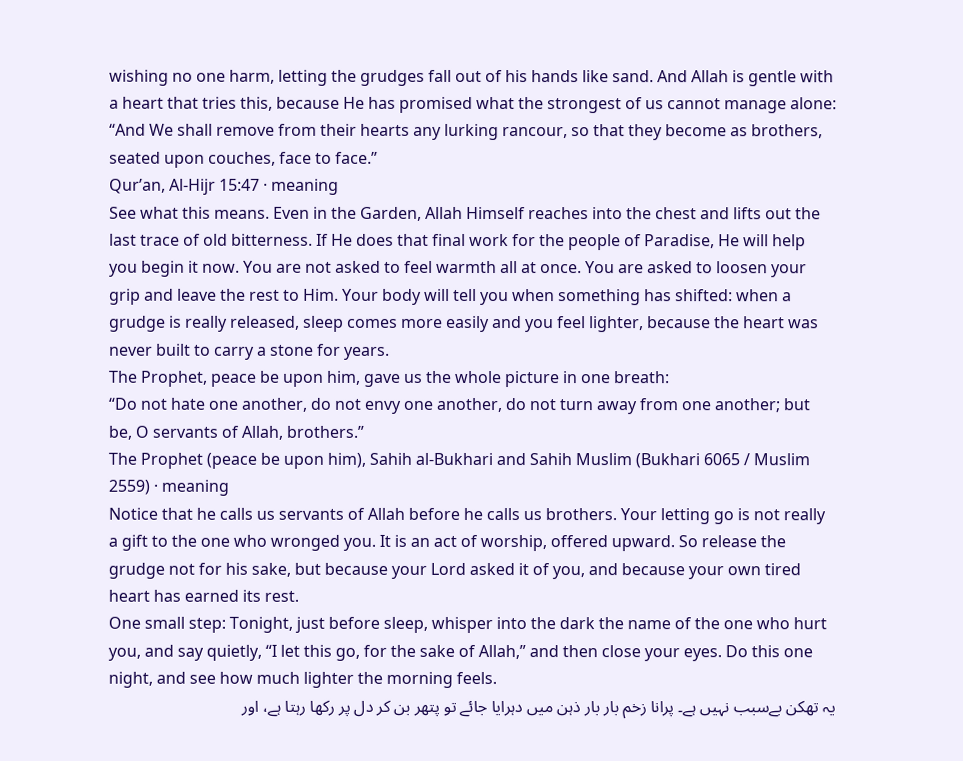wishing no one harm, letting the grudges fall out of his hands like sand. And Allah is gentle with a heart that tries this, because He has promised what the strongest of us cannot manage alone:
“And We shall remove from their hearts any lurking rancour, so that they become as brothers, seated upon couches, face to face.”
Qur’an, Al-Hijr 15:47 · meaning
See what this means. Even in the Garden, Allah Himself reaches into the chest and lifts out the last trace of old bitterness. If He does that final work for the people of Paradise, He will help you begin it now. You are not asked to feel warmth all at once. You are asked to loosen your grip and leave the rest to Him. Your body will tell you when something has shifted: when a grudge is really released, sleep comes more easily and you feel lighter, because the heart was never built to carry a stone for years.
The Prophet, peace be upon him, gave us the whole picture in one breath:
“Do not hate one another, do not envy one another, do not turn away from one another; but be, O servants of Allah, brothers.”
The Prophet (peace be upon him), Sahih al-Bukhari and Sahih Muslim (Bukhari 6065 / Muslim 2559) · meaning
Notice that he calls us servants of Allah before he calls us brothers. Your letting go is not really a gift to the one who wronged you. It is an act of worship, offered upward. So release the grudge not for his sake, but because your Lord asked it of you, and because your own tired heart has earned its rest.
One small step: Tonight, just before sleep, whisper into the dark the name of the one who hurt you, and say quietly, “I let this go, for the sake of Allah,” and then close your eyes. Do this one night, and see how much lighter the morning feels.
یہ تھکن بےسبب نہیں ہے۔ پرانا زخم بار بار ذہن میں دہرایا جائے تو پتھر بن کر دل پر رکھا رہتا ہے، اور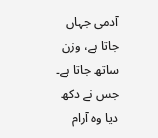آدمی جہاں جاتا ہے، وزن ساتھ جاتا ہے۔ جس نے دکھ دیا وہ آرام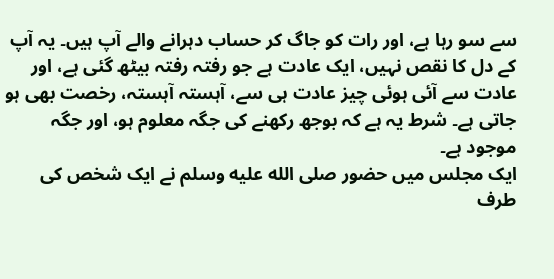سے سو رہا ہے، اور رات کو جاگ کر حساب دہرانے والے آپ ہیں۔ یہ آپ کے دل کا نقص نہیں، ایک عادت ہے جو رفتہ رفتہ بیٹھ گئی ہے، اور عادت سے آئی ہوئی چیز عادت ہی سے، آہستہ آہستہ، رخصت بھی ہو جاتی ہے۔ شرط یہ ہے کہ بوجھ رکھنے کی جگہ معلوم ہو، اور جگہ موجود ہے۔
ایک مجلس میں حضور صلى الله عليه وسلم نے ایک شخص کی طرف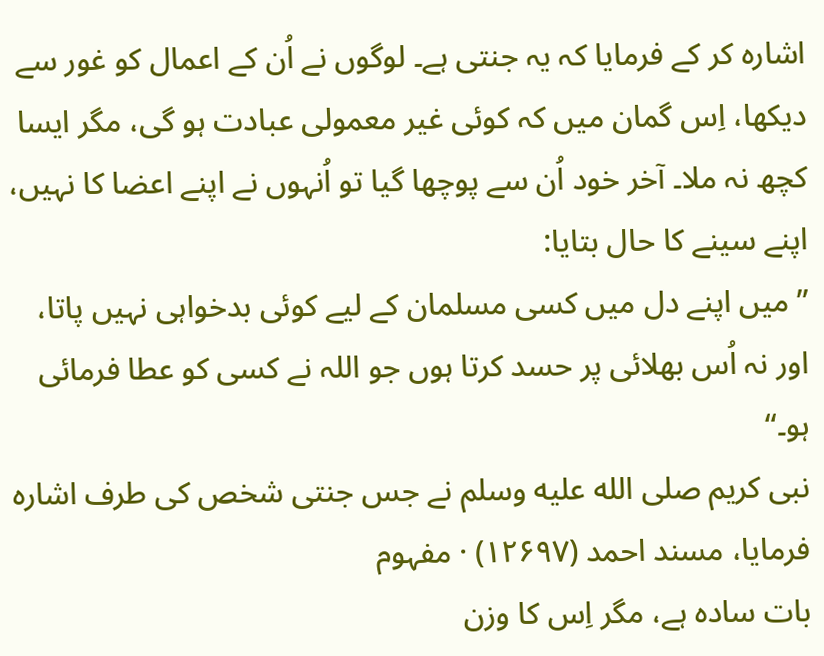اشارہ کر کے فرمایا کہ یہ جنتی ہے۔ لوگوں نے اُن کے اعمال کو غور سے دیکھا، اِس گمان میں کہ کوئی غیر معمولی عبادت ہو گی، مگر ایسا کچھ نہ ملا۔ آخر خود اُن سے پوچھا گیا تو اُنہوں نے اپنے اعضا کا نہیں، اپنے سینے کا حال بتایا:
”میں اپنے دل میں کسی مسلمان کے لیے کوئی بدخواہی نہیں پاتا، اور نہ اُس بھلائی پر حسد کرتا ہوں جو اللہ نے کسی کو عطا فرمائی ہو۔“
نبی کریم صلى الله عليه وسلم نے جس جنتی شخص کی طرف اشارہ فرمایا، مسند احمد (۱۲۶۹۷) · مفہوم
بات سادہ ہے، مگر اِس کا وزن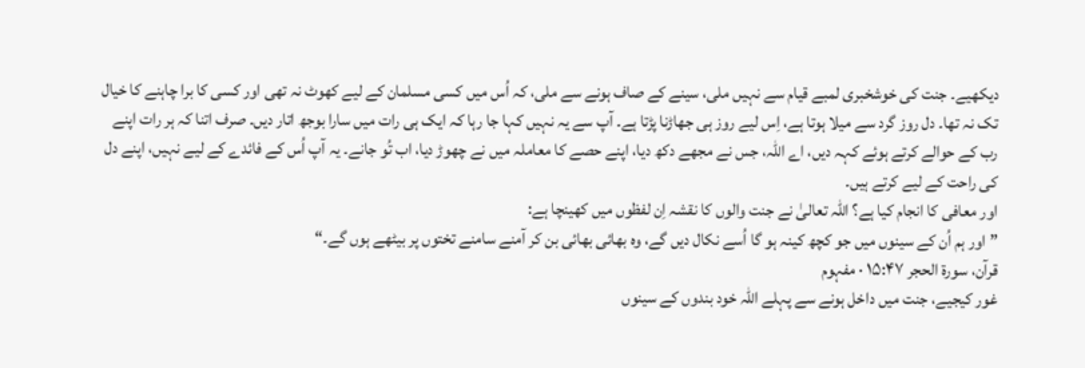دیکھیے۔ جنت کی خوشخبری لمبے قیام سے نہیں ملی، سینے کے صاف ہونے سے ملی، کہ اُس میں کسی مسلمان کے لیے کھوٹ نہ تھی اور کسی کا برا چاہنے کا خیال تک نہ تھا۔ دل روز گرد سے میلا ہوتا ہے، اِس لیے روز ہی جھاڑنا پڑتا ہے۔ آپ سے یہ نہیں کہا جا رہا کہ ایک ہی رات میں سارا بوجھ اتار دیں۔ صرف اتنا کہ ہر رات اپنے رب کے حوالے کرتے ہوئے کہہ دیں، اے اللہ، جس نے مجھے دکھ دیا، اپنے حصے کا معاملہ میں نے چھوڑ دیا، اب تُو جانے۔ یہ آپ اُس کے فائدے کے لیے نہیں، اپنے دل کی راحت کے لیے کرتے ہیں۔
اور معافی کا انجام کیا ہے؟ اللہ تعالیٰ نے جنت والوں کا نقشہ اِن لفظوں میں کھینچا ہے:
”اور ہم اُن کے سینوں میں جو کچھ کینہ ہو گا اُسے نکال دیں گے، وہ بھائی بھائی بن کر آمنے سامنے تختوں پر بیٹھے ہوں گے۔“
قرآن، سورۃ الحجر ۱۵:۴۷ · مفہوم
غور کیجیے، جنت میں داخل ہونے سے پہلے اللہ خود بندوں کے سینوں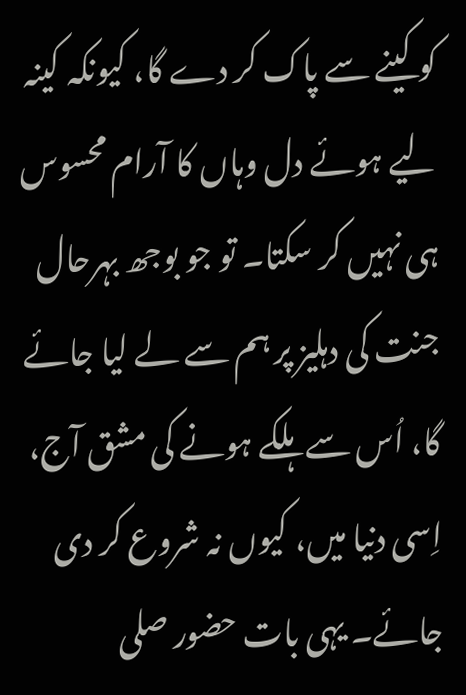کو کینے سے پاک کر دے گا، کیونکہ کینہ لیے ہوئے دل وہاں کا آرام محسوس ہی نہیں کر سکتا۔ تو جو بوجھ بہرحال جنت کی دہلیز پر ہم سے لے لیا جائے گا، اُس سے ہلکے ہونے کی مشق آج، اِسی دنیا میں، کیوں نہ شروع کر دی جائے۔ یہی بات حضور صلى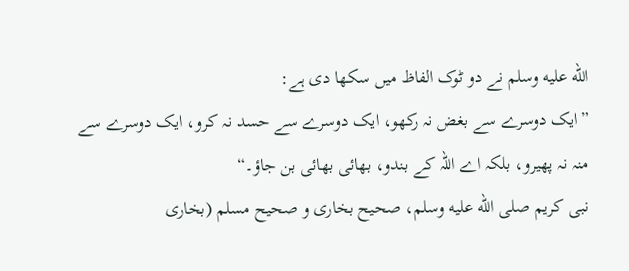الله عليه وسلم نے دو ٹوک الفاظ میں سکھا دی ہے:
”ایک دوسرے سے بغض نہ رکھو، ایک دوسرے سے حسد نہ کرو، ایک دوسرے سے منہ نہ پھیرو، بلکہ اے اللہ کے بندو، بھائی بھائی بن جاؤ۔“
نبی کریم صلى الله عليه وسلم، صحیح بخاری و صحیح مسلم (بخاری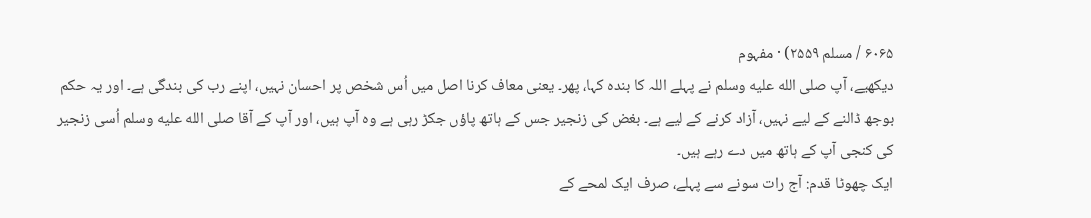۶۰۶۵ / مسلم ۲۵۵۹) · مفہوم
دیکھیے، آپ صلى الله عليه وسلم نے پہلے اللہ کا بندہ کہا، پھر۔ یعنی معاف کرنا اصل میں اُس شخص پر احسان نہیں، اپنے رب کی بندگی ہے۔ اور یہ حکم بوجھ ڈالنے کے لیے نہیں، آزاد کرنے کے لیے ہے۔ بغض کی زنجیر جس کے ہاتھ پاؤں جکڑ رہی ہے وہ آپ ہیں، اور آپ کے آقا صلى الله عليه وسلم اُسی زنجیر کی کنجی آپ کے ہاتھ میں دے رہے ہیں۔
ایک چھوٹا قدم: آج رات سونے سے پہلے، صرف ایک لمحے کے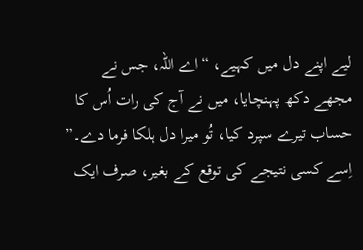لیے اپنے دل میں کہیے، “اے اللہ، جس نے مجھے دکھ پہنچایا، میں نے آج کی رات اُس کا حساب تیرے سپرد کیا، تُو میرا دل ہلکا فرما دے۔” اِسے کسی نتیجے کی توقع کے بغیر، صرف ایک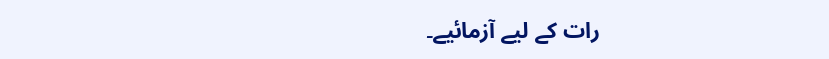رات کے لیے آزمائیے۔